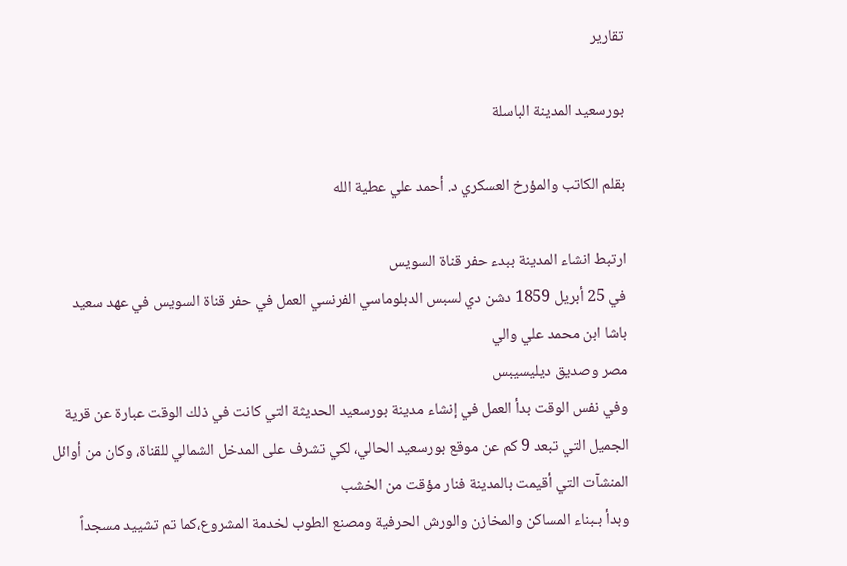تقارير

بورسعيد المدينة الباسلة

بقلم الكاتب والمؤرخ العسكري د. أحمد علي عطية الله

ارتبط انشاء المدينة ببدء حفر قناة السويس
في 25 أبريل 1859 دشن دي لسبس الدبلوماسي الفرنسي العمل في حفر قناة السويس في عهد سعيد باشا ابن محمد علي والي
مصر وصديق ديليسيبس
وفي نفس الوقت بدأ العمل في إنشاء مدينة بورسعيد الحديثة التي كانت في ذلك الوقت عبارة عن قرية الجميل التي تبعد 9 كم عن موقع بورسعيد الحالي، لكي تشرف على المدخل الشمالي للقناة، وكان من أوائل المنشآت التي أقيمت بالمدينة فنار مؤقت من الخشب
وبدأ بـبناء المساكن والمخازن والورش الحرفية ومصنع الطوب لخدمة المشروع،كما تم تشييد مسجداً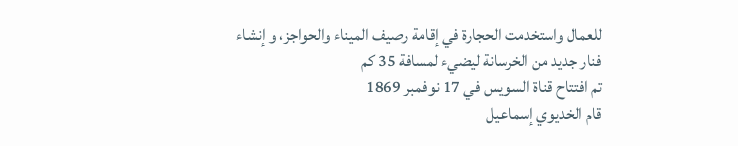للعمال واستخدمت الحجارة في إقامة رصيف الميناء والحواجز، و إنشاء فنار جديد من الخرسانة ليضيء لمسافة 35 كم
تم افتتاح قناة السويس في 17 نوفمبر 1869
قام الخديوي إسماعيل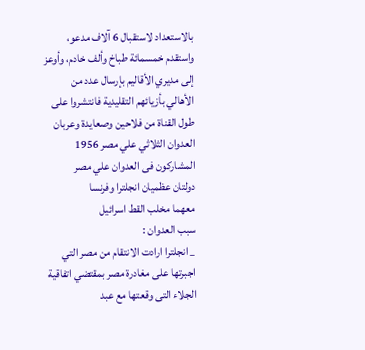بالاستعداد لاستقبال 6 آلاف مدعو، واستقدم خمسمائة طباخ وألف خادم، وأوعز إلى مديري الأقاليم بإرسال عدد من الأهالي بأزيائهم التقليدية فانتشروا على طول القناة من فلاحين وصعايدة وعربان
العدوان الثلاثي علي مصر 1956
المشاركون فى العدوان علي مصر
دولتان عظميان انجلترا وفرنسا
معهما مخلب القط اسرائيل
سبب العدوان :
_ انجلترا ارادت الانتقام من مصر التي اجبرتها على مغادرة مصر بمقتضي اتفاقية الجلاء التى وقعتها مع عبد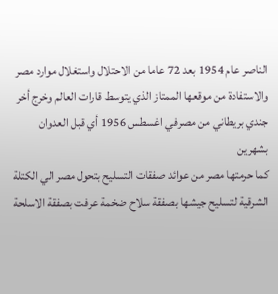الناصر عام 1954 بعد 72 عاما من الاحتلال واستغلال موارد مصر والاستفادة من موقعها الممتاز الذي يتوسط قارات العالم وخرج أخر جندي بريطاني من مصرفي اغسطس 1956 أي قبل العدوان بشهرين
كما حرمتها مصر من عوائد صفقات التسليح بتحول مصر الي الكتلة الشرقية لتسليح جيشها بصفقة سلاح ضخمة عرفت بصفقة الاسلحة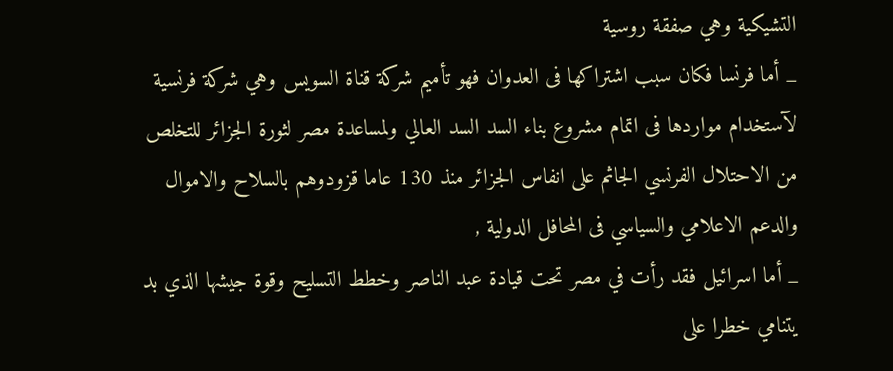التشيكية وهي صفقة روسية
_ أما فرنسا فكان سبب اشتراكها فى العدوان فهو تأميم شركة قناة السويس وهي شركة فرنسية لآستخدام مواردها فى اتمام مشروع بناء السد السد العالي ولمساعدة مصر لثورة الجزائر للتخلص من الاحتلال الفرنسي الجاثم على انفاس الجزائر منذ 130 عاما قزودوهم بالسلاح والاموال والدعم الاعلامي والسياسي فى المحافل الدولية ,
_ أما اسرائيل فقد رأت في مصر تحت قيادة عبد الناصر وخطط التسليح وقوة جيشها الذي بد يتنامي خطرا على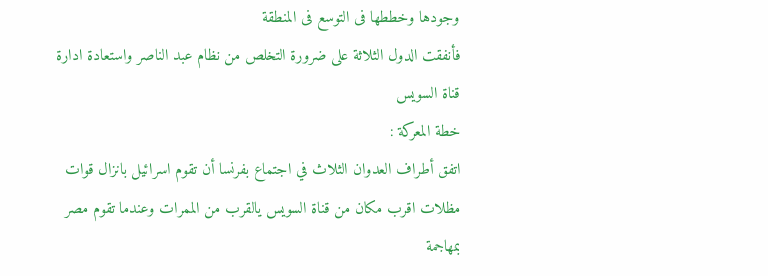وجودها وخططها فى التوسع فى المنطقة
فأنفقت الدول الثلاثة على ضرورة التخلص من نظام عبد الناصر واستعادة ادارة قناة السويس
خطة المعركة :
اتفق أطراف العدوان الثلاث في اجتماع بفرنسا أن تقوم اسرائيل بانزال قوات مظلات اقرب مكان من قناة السويس يالقرب من الممرات وعندما تقوم مصر بمهاجمة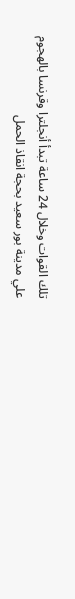تلك القوات وخلال 24 ساعة تبدأ أنجلترا وقرنسا بالهجوم علي مدينة بور سعيد بحجة انقاذ الحمل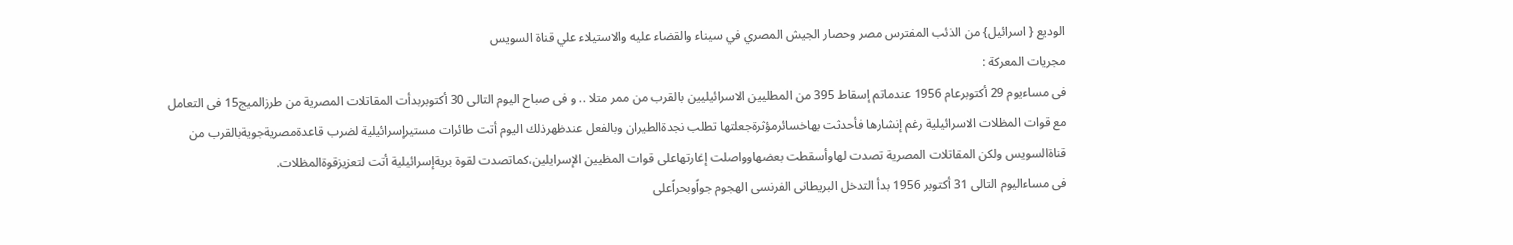الوديع { اسرائيل} من الذئب المفترس مصر وحصار الجيش المصري في سيناء والقضاء عليه والاستيلاء علي قناة السويس
مجريات المعركة :
فى مساءيوم 29 أكتوبرعام 1956 عندماتم إسقاط 395 من المطليين الاسرائيليين بالقرب من ممر متلا .. و فى صباح اليوم التالى 30 أكتوبربدأت المقاتلات المصرية من طرزالميج15 فى التعامل مع قوات المظلات الاسرائيلية رغم إنشارها فأحدثت بهاخسائرمؤثرةجعلتها تطلب نجدةالطيران وبالفعل عندظهرذلك اليوم أتت طائرات مستيرإسرائيلية لضرب قاعدةمصريةجويةبالقرب من قناةالسويس ولكن المقاتلات المصرية تصدت لهاوأسقطت بعضهاوواصلت إغارتهاعلى قوات المظيين الإسرايلين،كماتصدت لقوة بريةإسرائيلية أتت لتعزيزقوةالمظلات.
فى مساءاليوم التالى 31 أكتوبر 1956 بدأ التدخل البريطانى الفرنسى الهجوم جواًوبحراًعلى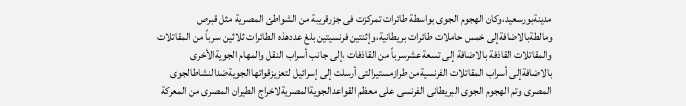مدينةبورسعيد،وكان الهجوم الجوى بواسطة طائرات تمركزت فى جزرقريبة من الشواطئ المصرية مثل قبرص ومالطةبالاضافةإلى خمس حاملات طائرات بريطانية،وإثنتين فرنسيتين بلغ عددهذه الطائرات ثلاثين سرباً من المقاتلات والمقاتلات القاذفة بالاضافة إلى تسعةعشرسرباً من القاذفات ،إلى جانب أسراب النقل والمهام الجويةالأخرى بالاضافةإلى أسراب المقاتلات الفرنسيةمن طرازمستيرالتى أرسلت إلى إسرائيل لتعزيزقواتهاالجويةضدالنشاطالجوى المصرى وتم الهجوم الجوى البريطانى الفرنسى على معظم القواعدالجويةالمصريةلاخراج الطيران المصرى من المعركة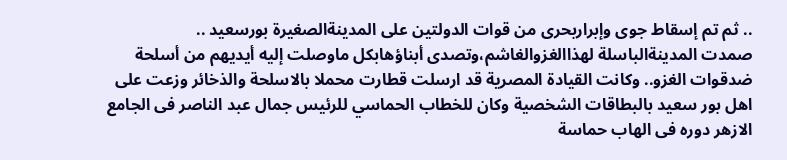.. ثم تم إسقاط جوى وإبراربحرى من قوات الدولتين على المدينةالصغيرة بورسعيد ..
صمدت المدينةالباسلة لهذاالغزوالغاشم،وتصدى أبناؤهابكل ماوصلت إليه أيديهم من أسلحة ضدقوات الغزو.. وكانت القيادة المصرية قد ارسلت قطارت محملا بالاسلحة والذخائر وزعت على اهل بور سعيد بالبطاقات الشخصية وكان للخطاب الحماسي للرئيس جمال عبد الناصر فى الجامع الازهر دوره فى الهاب حماسة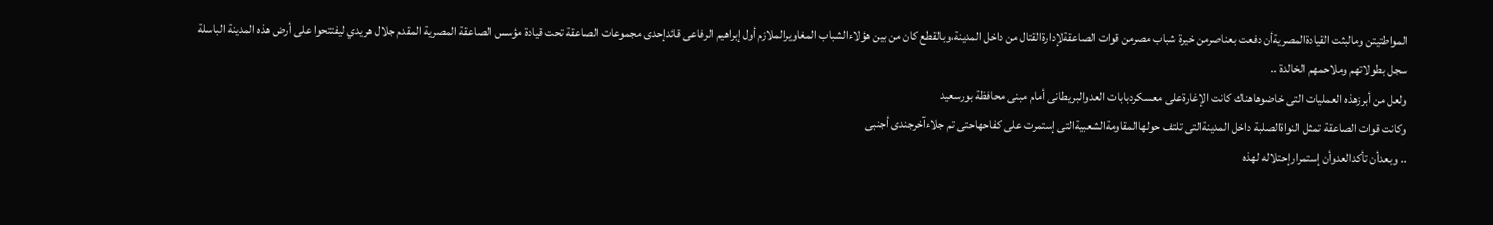المواطتيتن ومالبثت القيادةالمصريةأن دفعت بعناصرمن خيرة شباب مصرمن قوات الصاعقةلإدارةالقتال من داخل المدينة،وبالقطع كان من بين هؤلاءالشباب المغاويرالملازم أول إبراهيم الرفاعى قائدإحدى مجموعات الصاعقة تحت قيادة مؤسس الصاعقة المصرية المقدم جلال هريدي ليفتتحوا على أرض هذه المدينة الباسلة سجل بطولاتهم وملاحمهم الخالدة ..
ولعل من أبرزهذه العمليات التى خاضوهاهناك كانت الإغارةعلى معسكردبابات العدوالبريطانى أمام مبنى محافظة بورسعيد
وكانت قوات الصاعقة تمثل النواةالصلبة داخل المدينةالتى تلتف حولهاالمقاومةالشعبيةالتى إستمرت على كفاحهاحتى تم جلاءآخرجندى أجنبى
.. وبعدأن تأكدالعدوأن إستمرارإحتلاله لهذه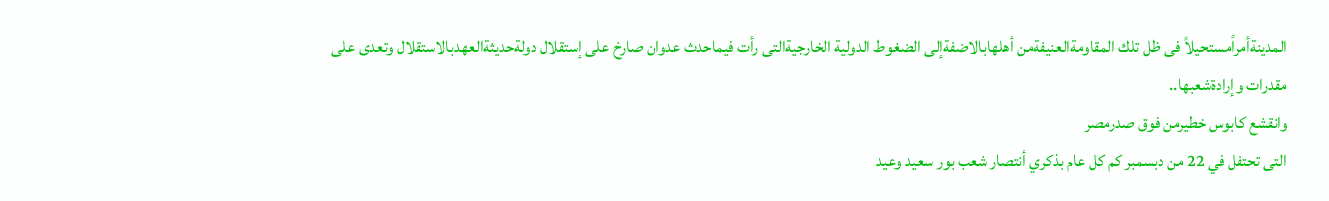المدينةأمراًمستحيلاً فى ظل تلك المقاومةالعنيفةمن أهلهابالاضفةإلى الضغوط الدولية الخارجيةالتى رأت فيماحدث عدوان صارخ على إستقلال دولةحديثةالعهدبالاستقلال وتعدى على مقدرات وإرادةشعبها..
وانقشع كابوس خطيرمن فوق صدرمصر
التى تحتفل في 22 من دبسمبر كم كل عام بذكري أنتصار شعب بور سعيد وعيد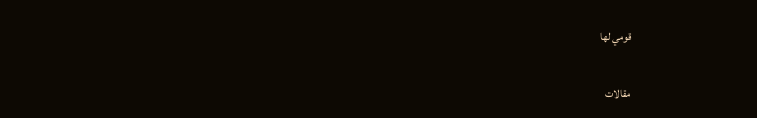قومي لها

مقالات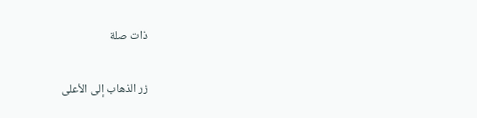ذات صلة

زر الذهاب إلى الأعلى